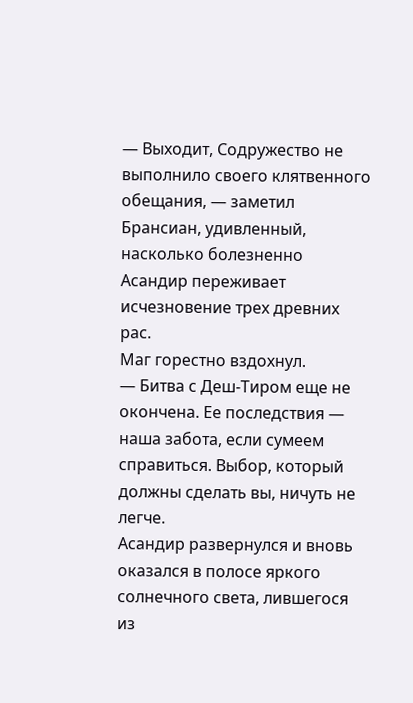— Выходит, Содружество не выполнило своего клятвенного обещания, — заметил Брансиан, удивленный, насколько болезненно Асандир переживает исчезновение трех древних рас.
Маг горестно вздохнул.
— Битва с Деш-Тиром еще не окончена. Ее последствия — наша забота, если сумеем справиться. Выбор, который должны сделать вы, ничуть не легче.
Асандир развернулся и вновь оказался в полосе яркого солнечного света, лившегося из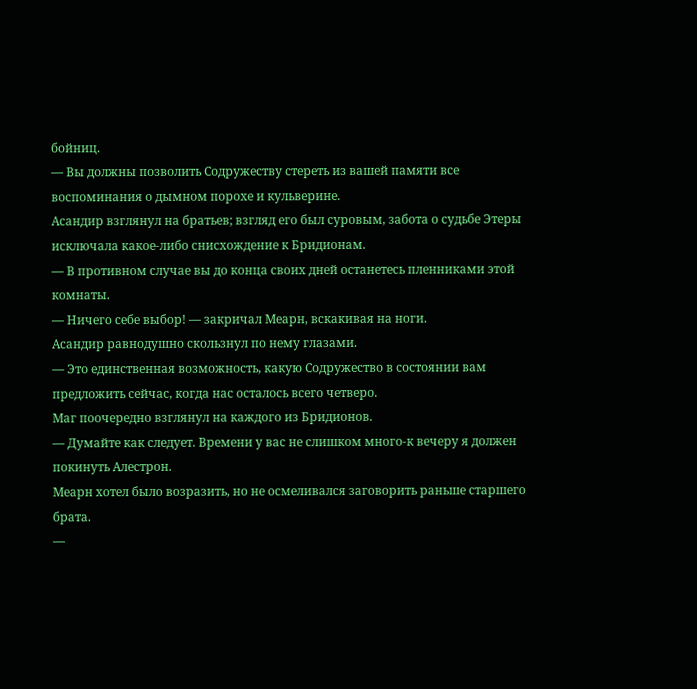бойниц.
— Вы должны позволить Содружеству стереть из вашей памяти все воспоминания о дымном порохе и кульверине.
Асандир взглянул на братьев; взгляд его был суровым, забота о судьбе Этеры исключала какое-либо снисхождение к Бридионам.
— В противном случае вы до конца своих дней останетесь пленниками этой комнаты.
— Ничего себе выбор! — закричал Меарн, вскакивая на ноги.
Асандир равнодушно скользнул по нему глазами.
— Это единственная возможность, какую Содружество в состоянии вам предложить сейчас, когда нас осталось всего четверо.
Маг поочередно взглянул на каждого из Бридионов.
— Думайте как следует. Времени у вас не слишком много-к вечеру я должен покинуть Алестрон.
Меарн хотел было возразить, но не осмеливался заговорить раньше старшего брата.
—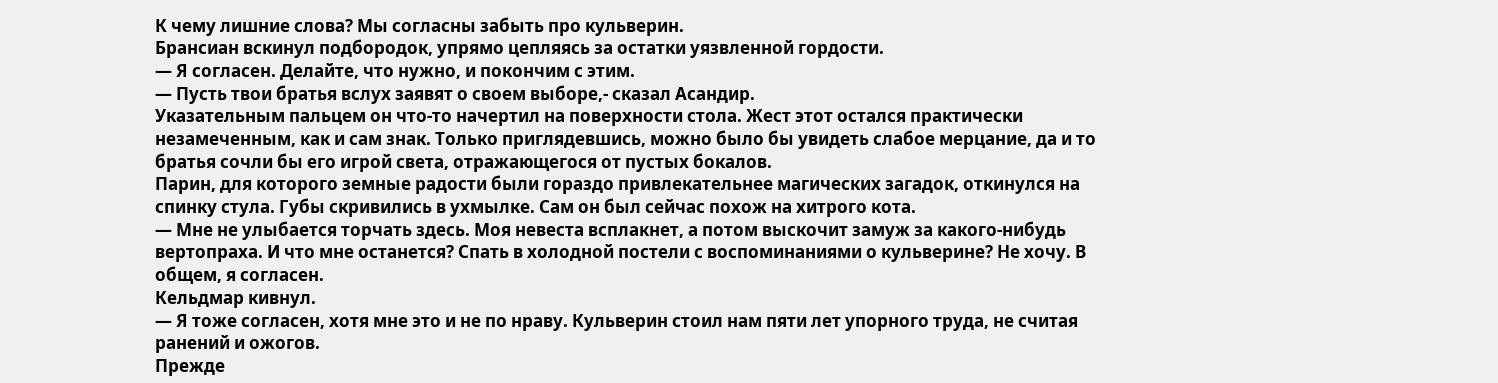К чему лишние слова? Мы согласны забыть про кульверин.
Брансиан вскинул подбородок, упрямо цепляясь за остатки уязвленной гордости.
— Я согласен. Делайте, что нужно, и покончим с этим.
— Пусть твои братья вслух заявят о своем выборе,- сказал Асандир.
Указательным пальцем он что-то начертил на поверхности стола. Жест этот остался практически незамеченным, как и сам знак. Только приглядевшись, можно было бы увидеть слабое мерцание, да и то братья сочли бы его игрой света, отражающегося от пустых бокалов.
Парин, для которого земные радости были гораздо привлекательнее магических загадок, откинулся на спинку стула. Губы скривились в ухмылке. Сам он был сейчас похож на хитрого кота.
— Мне не улыбается торчать здесь. Моя невеста всплакнет, а потом выскочит замуж за какого-нибудь вертопраха. И что мне останется? Спать в холодной постели с воспоминаниями о кульверине? Не хочу. В общем, я согласен.
Кельдмар кивнул.
— Я тоже согласен, хотя мне это и не по нраву. Кульверин стоил нам пяти лет упорного труда, не считая ранений и ожогов.
Прежде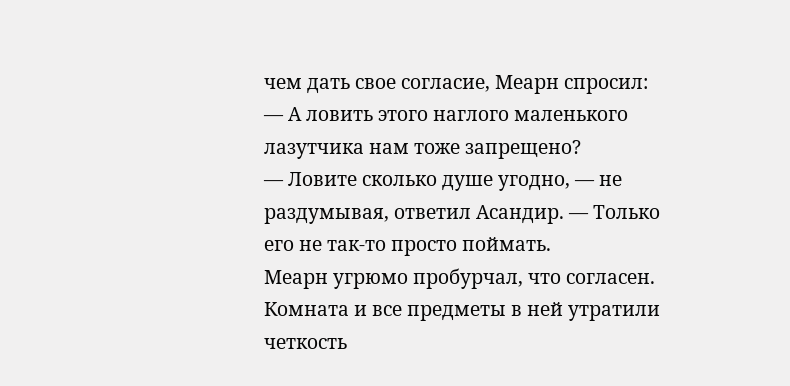чем дать свое согласие, Меарн спросил:
— А ловить этого наглого маленького лазутчика нам тоже запрещено?
— Ловите сколько душе угодно, — не раздумывая, ответил Асандир. — Только его не так-то просто поймать.
Меарн угрюмо пробурчал, что согласен.
Комната и все предметы в ней утратили четкость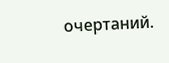очертаний.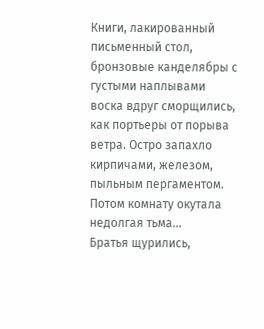Книги, лакированный письменный стол, бронзовые канделябры с густыми наплывами воска вдруг сморщились, как портьеры от порыва ветра. Остро запахло кирпичами, железом, пыльным пергаментом. Потом комнату окутала недолгая тьма…
Братья щурились,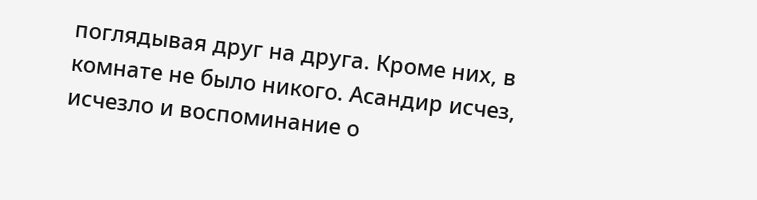поглядывая друг на друга. Кроме них, в комнате не было никого. Асандир исчез, исчезло и воспоминание о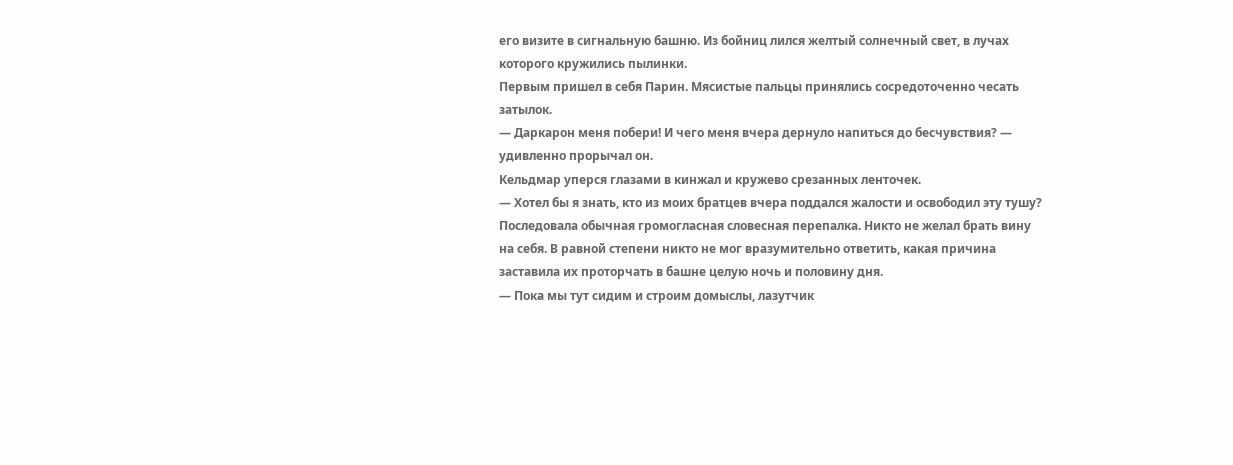его визите в сигнальную башню. Из бойниц лился желтый солнечный свет, в лучах которого кружились пылинки.
Первым пришел в себя Парин. Мясистые пальцы принялись сосредоточенно чесать затылок.
— Даркарон меня побери! И чего меня вчера дернуло напиться до бесчувствия? — удивленно прорычал он.
Кельдмар уперся глазами в кинжал и кружево срезанных ленточек.
— Хотел бы я знать, кто из моих братцев вчера поддался жалости и освободил эту тушу?
Последовала обычная громогласная словесная перепалка. Никто не желал брать вину на себя. В равной степени никто не мог вразумительно ответить, какая причина заставила их проторчать в башне целую ночь и половину дня.
— Пока мы тут сидим и строим домыслы, лазутчик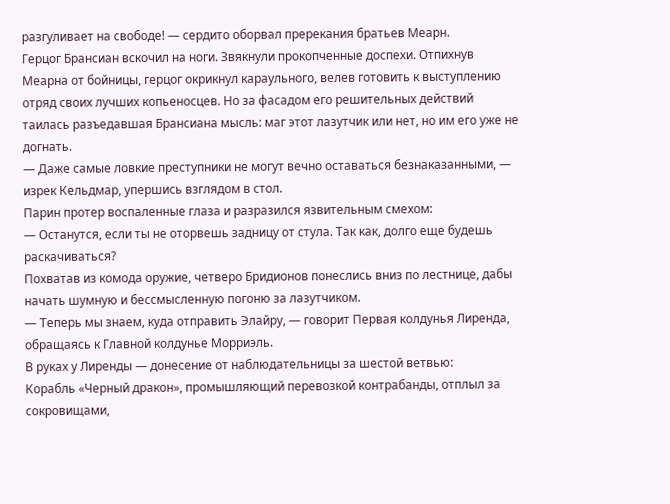разгуливает на свободе! — сердито оборвал пререкания братьев Меарн.
Герцог Брансиан вскочил на ноги. Звякнули прокопченные доспехи. Отпихнув Меарна от бойницы, герцог окрикнул караульного, велев готовить к выступлению отряд своих лучших копьеносцев. Но за фасадом его решительных действий таилась разъедавшая Брансиана мысль: маг этот лазутчик или нет, но им его уже не догнать.
— Даже самые ловкие преступники не могут вечно оставаться безнаказанными, — изрек Кельдмар, упершись взглядом в стол.
Парин протер воспаленные глаза и разразился язвительным смехом:
— Останутся, если ты не оторвешь задницу от стула. Так как, долго еще будешь раскачиваться?
Похватав из комода оружие, четверо Бридионов понеслись вниз по лестнице, дабы начать шумную и бессмысленную погоню за лазутчиком.
— Теперь мы знаем, куда отправить Элайру, — говорит Первая колдунья Лиренда, обращаясь к Главной колдунье Морриэль.
В руках у Лиренды — донесение от наблюдательницы за шестой ветвью:
Корабль «Черный дракон», промышляющий перевозкой контрабанды, отплыл за сокровищами,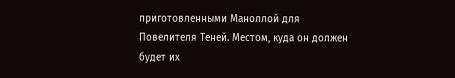приготовленными Маноллой для Повелителя Теней. Местом, куда он должен будет их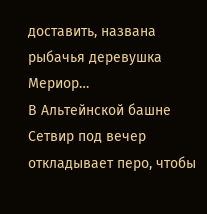доставить, названа рыбачья деревушка Мериор…
В Альтейнской башне Сетвир под вечер откладывает перо, чтобы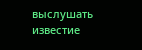выслушать известие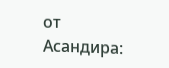от Асандира: